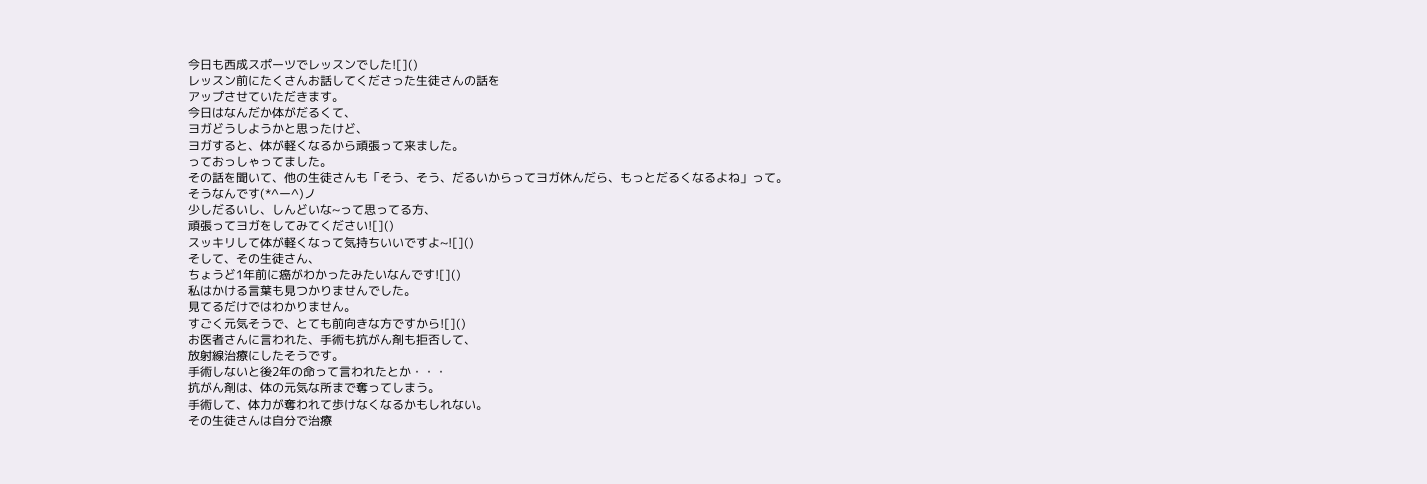今日も西成スポーツでレッスンでした![]()
レッスン前にたくさんお話してくださった生徒さんの話を
アップさせていただきます。
今日はなんだか体がだるくて、
ヨガどうしようかと思ったけど、
ヨガすると、体が軽くなるから頑張って来ました。
っておっしゃってました。
その話を聞いて、他の生徒さんも「そう、そう、だるいからってヨガ休んだら、もっとだるくなるよね」って。
そうなんです(*^ー^)ノ
少しだるいし、しんどいな~って思ってる方、
頑張ってヨガをしてみてください![]()
スッキリして体が軽くなって気持ちいいですよ~![]()
そして、その生徒さん、
ちょうど1年前に癌がわかったみたいなんです![]()
私はかける言葉も見つかりませんでした。
見てるだけではわかりません。
すごく元気そうで、とても前向きな方ですから![]()
お医者さんに言われた、手術も抗がん剤も拒否して、
放射線治療にしたそうです。
手術しないと後2年の命って言われたとか・・・
抗がん剤は、体の元気な所まで奪ってしまう。
手術して、体力が奪われて歩けなくなるかもしれない。
その生徒さんは自分で治療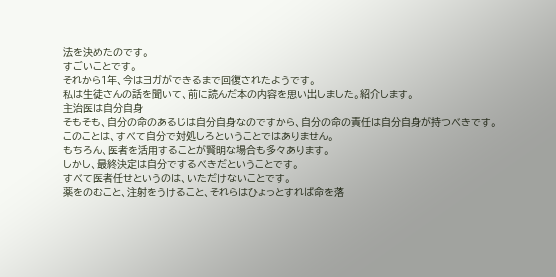法を決めたのです。
すごいことです。
それから1年、今はヨガができるまで回復されたようです。
私は生徒さんの話を聞いて、前に読んだ本の内容を思い出しました。紹介します。
主治医は自分自身
そもそも、自分の命のあるじは自分自身なのですから、自分の命の責任は自分自身が持つべきです。
このことは、すべて自分で対処しろということではありません。
もちろん、医者を活用することが賢明な場合も多々あります。
しかし、最終決定は自分でするべきだということです。
すべて医者任せというのは、いただけないことです。
薬をのむこと、注射をうけること、それらはひょっとすれば命を落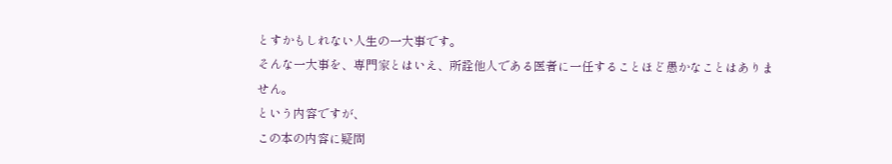とすかもしれない人生の一大事です。
そんな一大事を、専門家とはいえ、所詮他人である医者に一任することほど愚かなことはありません。
という内容ですが、
この本の内容に疑問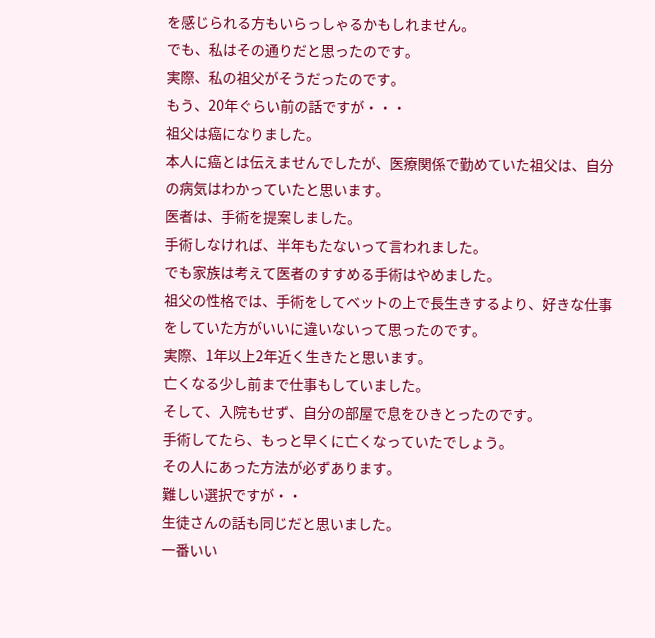を感じられる方もいらっしゃるかもしれません。
でも、私はその通りだと思ったのです。
実際、私の祖父がそうだったのです。
もう、20年ぐらい前の話ですが・・・
祖父は癌になりました。
本人に癌とは伝えませんでしたが、医療関係で勤めていた祖父は、自分の病気はわかっていたと思います。
医者は、手術を提案しました。
手術しなければ、半年もたないって言われました。
でも家族は考えて医者のすすめる手術はやめました。
祖父の性格では、手術をしてベットの上で長生きするより、好きな仕事をしていた方がいいに違いないって思ったのです。
実際、1年以上2年近く生きたと思います。
亡くなる少し前まで仕事もしていました。
そして、入院もせず、自分の部屋で息をひきとったのです。
手術してたら、もっと早くに亡くなっていたでしょう。
その人にあった方法が必ずあります。
難しい選択ですが・・
生徒さんの話も同じだと思いました。
一番いい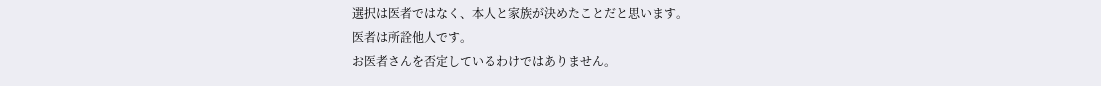選択は医者ではなく、本人と家族が決めたことだと思います。
医者は所詮他人です。
お医者さんを否定しているわけではありません。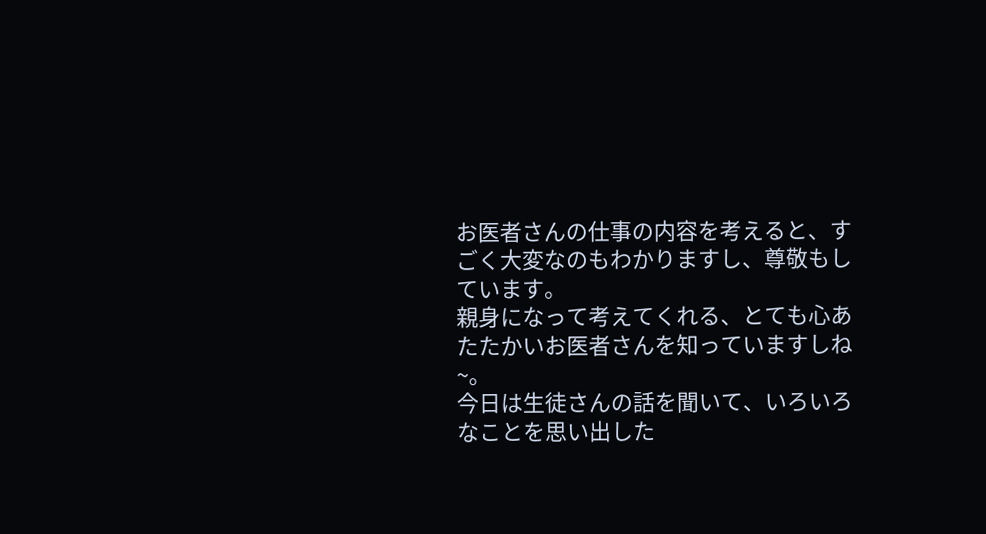お医者さんの仕事の内容を考えると、すごく大変なのもわかりますし、尊敬もしています。
親身になって考えてくれる、とても心あたたかいお医者さんを知っていますしね~。
今日は生徒さんの話を聞いて、いろいろなことを思い出した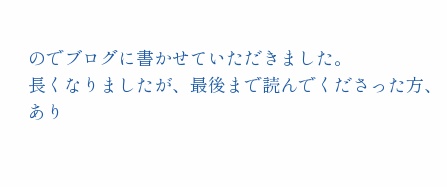のでブログに書かせていただきました。
長くなりましたが、最後まで読んでくださった方、あり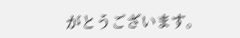がとうございます。